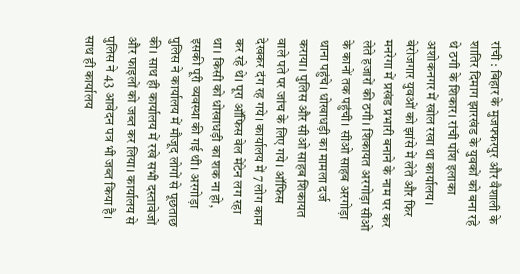रांची : बिहार के मुजफ्फरपुर और वैशाली के शातिर दिमाग झारखंड के युवकों को बना रहे थे ठगी के शिकार। रांची पॉश इलाका अशोकनगर में खोल रखा था कार्यालय। बेरोजगार युवओं को झांसे में लेते और फिर मनरेगा में प्रखंड प्रभारी बनाने के नाम पर कर लेते हजारों की ठगी। शिकायत अरगोड़ा सीओ के कानों तक पहुंची। सीओ साहब अरगोड़ा थाना पहुंचे। धोखाधड़ी का मामला दर्ज कराया। पुलिस और सीओ साहब शिकायत वाले पते पर जांच के लिए गये। ऑफिस देखकर दंग रह गये। कार्यालय में 7 लोग काम कर रहे थे। पूरा ऑफिस वेल मेंटेन लग रहा था। किसी को धोखाधड़ी का शक ना हो, इसकी पूरी व्यवस्था की गई थी। अरगोड़ा पुलिस ने कार्यालय में मौजूद लोगों से पूछताछ की। साथ ही कार्यालय में रखे सभी दस्तावेजों और फाइलों को जब्त कर लिया। कार्यालय से पुलिस ने 43 आवेदन पत्र भी जब्त किया है। साथ ही कार्यालय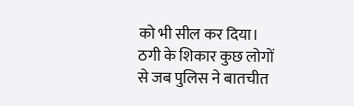को भी सील कर दिया। ठगी के शिकार कुछ लोगों से जब पुलिस ने बातचीत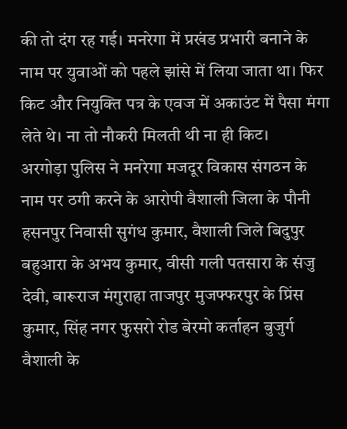की तो दंग रह गई। मनरेगा में प्रखंड प्रभारी बनाने के नाम पर युवाओं को पहले झांसे में लिया जाता था। फिर किट और नियुक्ति पत्र के एवज में अकाउंट में पैसा मंगा लेते थे। ना तो नौकरी मिलती थी ना ही किट।
अरगोड़ा पुलिस ने मनरेगा मजदूर विकास संगठन के नाम पर ठगी करने के आरोपी वैशाली जिला के पौनी हसनपुर निवासी सुगंध कुमार, वैशाली जिले बिदुपुर बहुआरा के अभय कुमार, वीसी गली पतसारा के संजु देवी, बारूराज मंगुराहा ताजपुर मुजफ्फरपुर के प्रिंस कुमार, सिंह नगर फुसरो रोड बेरमो कर्ताहन बुजुर्ग वैशाली के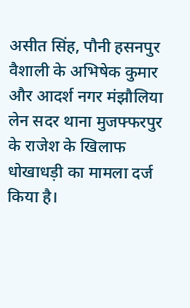असीत सिंह, पौनी हसनपुर वैशाली के अभिषेक कुमार और आदर्श नगर मंझौलिया लेन सदर थाना मुजफ्फरपुर के राजेश के खिलाफ धोखाधड़ी का मामला दर्ज किया है।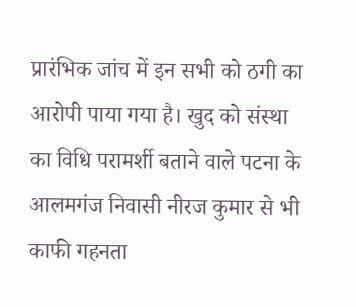प्रारंभिक जांच में इन सभी को ठगी का आरोपी पाया गया है। खुद को संस्था का विधि परामर्शी बताने वाले पटना के आलमगंज निवासी नीरज कुमार से भी काफी गहनता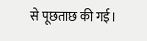से पूछताछ की गई।